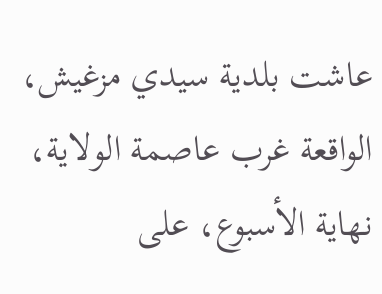عاشت بلدية سيدي مزغيش، الواقعة غرب عاصمة الولاية، نهاية الأسبوع، على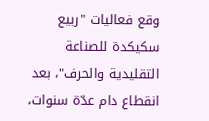وقع فعاليات "ربيع سكيكدة للصناعة التقليدية والحرف"، بعد انقطاع دام عدّة سنوات،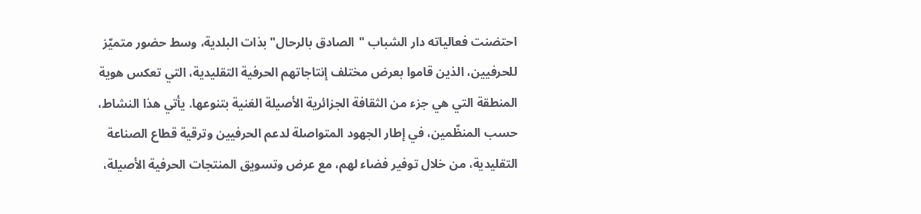احتضنت فعالياته دار الشباب "الصادق بالرحال" بذات البلدية، وسط حضور متميّز للحرفيين، الذين قاموا بعرض مختلف إنتاجاتهم الحرفية التقليدية، التي تعكس هوية المنطقة التي هي جزء من الثقافة الجزائرية الأصيلة الغنية بتنوعها. يأتي هذا النشاط، حسب المنظّمين، في إطار الجهود المتواصلة لدعم الحرفيين وترقية قطاع الصناعة التقليدية، من خلال توفير فضاء لهم، مع عرض وتسويق المنتجات الحرفية الأصيلة،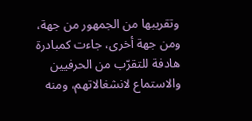وتقريبها من الجمهور من جهة، ومن جهة أخرى، جاءت كمبادرة هادفة للتقرّب من الحرفيين والاستماع لانشغالاتهم، ومنه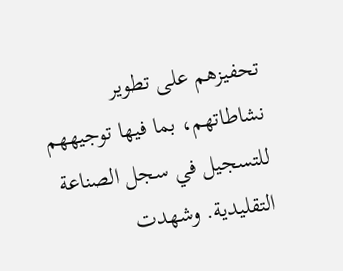تحفيزهم على تطوير نشاطاتهم، بما فيها توجيههم للتسجيل في سجل الصناعة التقليدية. وشهدت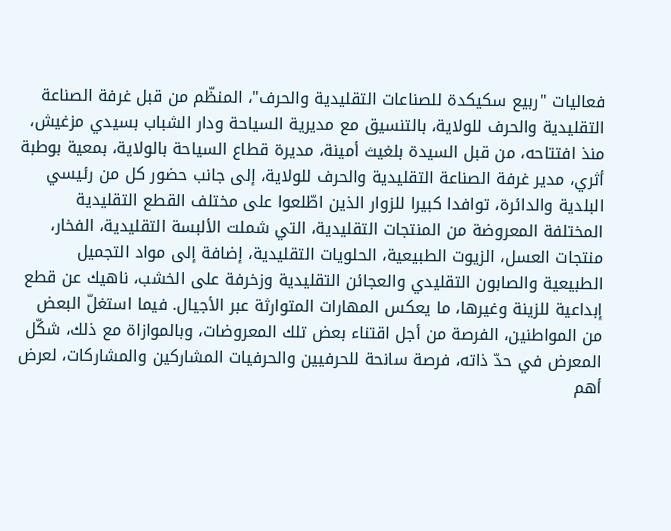فعاليات "ربيع سكيكدة للصناعات التقليدية والحرف"، المنظّم من قبل غرفة الصناعة التقليدية والحرف للولاية، بالتنسيق مع مديرية السياحة ودار الشباب بسيدي مزغيش، منذ افتتاحه، من قبل السيدة بلغيث أمينة، مديرة قطاع السياحة بالولاية، بمعية بوطبة أثري، مدير غرفة الصناعة التقليدية والحرف للولاية، إلى جانب حضور كل من رئيسي البلدية والدائرة، توافدا كبيرا للزوار الذين اطّلعوا على مختلف القطع التقليدية المختلفة المعروضة من المنتجات التقليدية، التي شملت الألبسة التقليدية، الفخار، منتجات العسل، الزيوت الطبيعية، الحلويات التقليدية، إضافة إلى مواد التجميل الطبيعية والصابون التقليدي والعجائن التقليدية وزخرفة على الخشب، ناهيك عن قطع إبداعية للزينة وغيرها، ما يعكس المهارات المتوارثة عبر الأجيال. فيما استغلّ البعض من المواطنين، الفرصة من أجل اقتناء بعض تلك المعروضات، وبالموازاة مع ذلك، شكّل المعرض في حدّ ذاته، فرصة سانحة للحرفيين والحرفيات المشاركين والمشاركات، لعرض أهم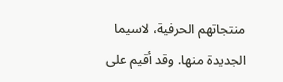منتجاتهم الحرفية، لاسيما الجديدة منها. وقد أقيم على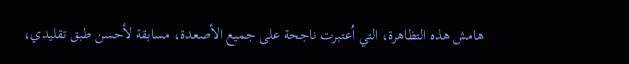هامش هذه التظاهرة، التي اُعتبرت ناجحة على جميع الأصعدة، مسابقة لأحسن طبق تقليدي،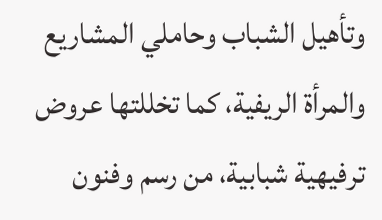وتأهيل الشباب وحاملي المشاريع والمرأة الريفية، كما تخللتها عروض ترفيهية شبابية، من رسم وفنون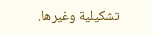تشكيلية وغيرها.